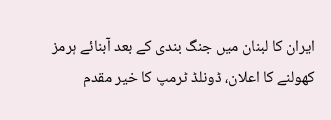ایران کا لبنان میں جنگ بندی کے بعد آبنائے ہرمز کھولنے کا اعلان، ڈونلڈ ٹرمپ کا خیر مقدم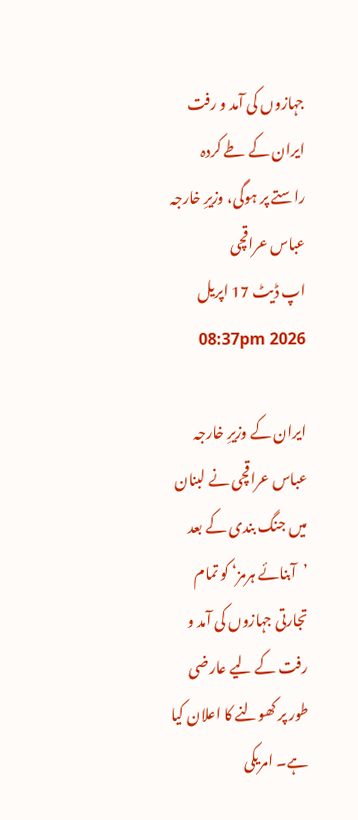جہازوں کی آمد و رفت ایران کے طے کردہ راستے پر ہوگی، وزیرِ خارجہ عباس عراقچی
اپ ڈیٹ 17 اپريل 2026 08:37pm

ایران کے وزیرِ خارجہ عباس عراقچی نے لبنان میں جنگ بندی کے بعد ’آبنائے ہرمز‘ کو تمام تجارتی جہازوں کی آمد و رفت کے لیے عارضی طور پر کھولنے کا اعلان کیا ہے۔ امریکی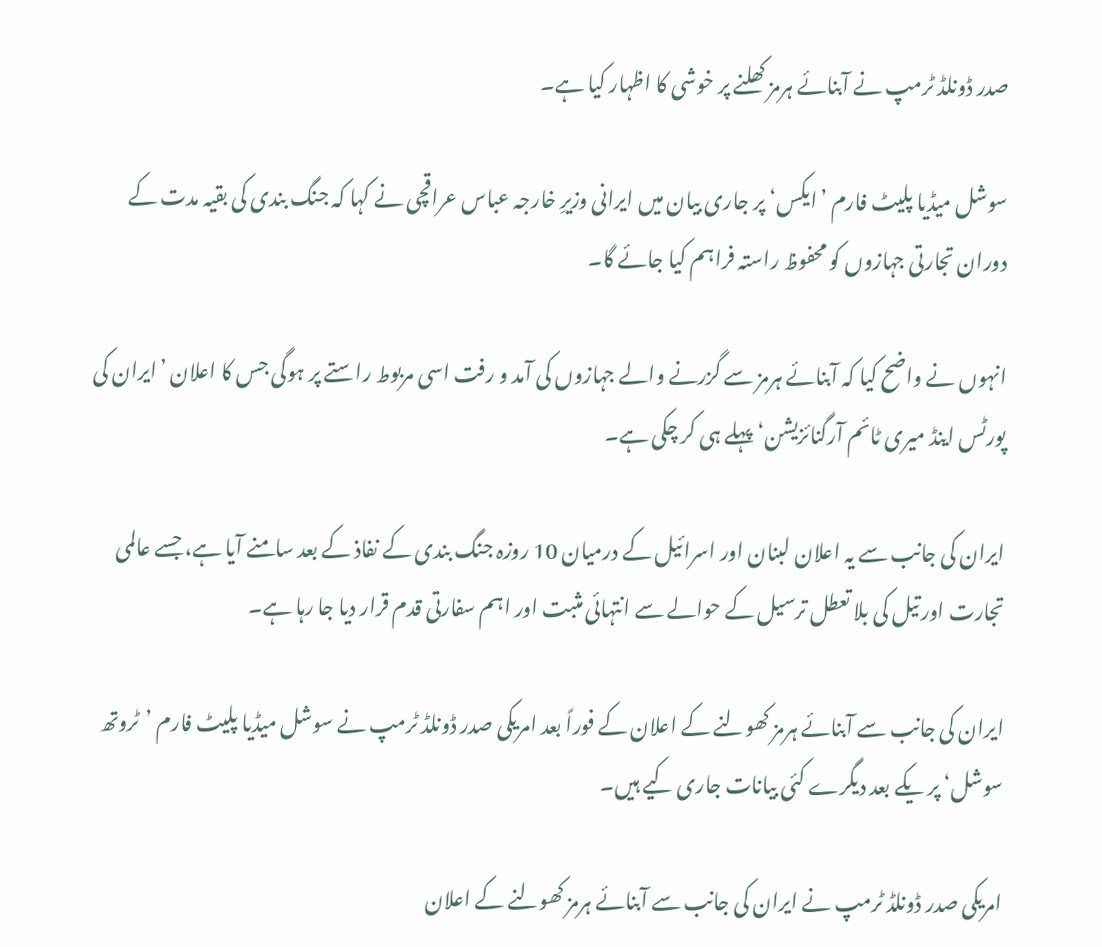صدر ڈونلڈ ٹرمپ نے آبنائے ہرمز کھلنے پر خوشی کا اظہار کیا ہے۔

سوشل میڈیا پلیٹ فارم ’ایکس‘ پر جاری بیان میں ایرانی وزیرِ خارجہ عباس عراقچی نے کہا کہ جنگ بندی کی بقیہ مدت کے دوران تجارتی جہازوں کو محفوظ راستہ فراہم کیا جائے گا۔

انہوں نے واضح کیا کہ آبنائے ہرمز سے گزرنے والے جہازوں کی آمد و رفت اسی مربوط راستے پر ہوگی جس کا اعلان ’ایران کی پورٹس اینڈ میری ٹائم آرگنائزیشن‘ پہلے ہی کر چکی ہے۔

ایران کی جانب سے یہ اعلان لبنان اور اسرائیل کے درمیان 10 روزہ جنگ بندی کے نفاذ کے بعد سامنے آیا ہے، جسے عالمی تجارت اور تیل کی بلا تعطل ترسیل کے حوالے سے انتہائی مثبت اور اہم سفارتی قدم قرار دیا جا رہا ہے۔

ایران کی جانب سے آبنائے ہرمز کھولنے کے اعلان کے فوراً بعد امریکی صدر ڈونلڈ ٹرمپ نے سوشل میڈیا پلیٹ فارم ’ٹروتھ سوشل‘ پر یکے بعد دیگرے کئی بیانات جاری کیے ہیں۔

امریکی صدر ڈونلڈ ٹرمپ نے ایران کی جانب سے آبنائے ہرمز کھولنے کے اعلان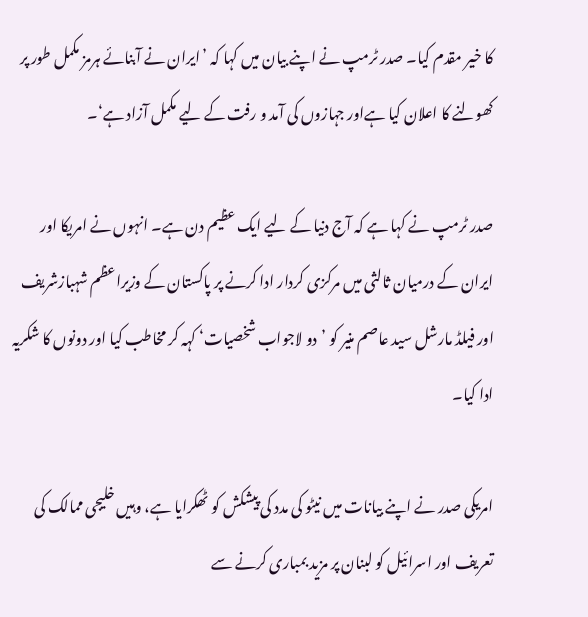کا خیر مقدم کیا۔ صدر ٹرمپ نے اپنے بیان میں کہا کہ ’ایران نے آبنائے ہرمز مکمل طور پر کھولنے کا اعلان کیا ہےاور جہازوں کی آمد و رفت کے لیے مکمل آزاد ہے‘۔

صدر ٹرمپ نے کہا ہے کہ آج دنیا کے لیے ایک عظیم دن ہے۔ انہوں نے امریکا اور ایران کے درمیان ثالثی میں مرکزی کردار ادا کرنے پر پاکستان کے وزیراعظم شہبازشریف اور فیلڈ مارشل سید عاصم منیر کو ’دو لاجواب شخصیات‘ کہہ کر مخاطب کیا اور دونوں کا شکریہ ادا کیا۔

امریکی صدر نے اپنے بیانات میں نیٹو کی مدد کی پیشکش کو ٹھکرایا ہے، وہیں خلیجی ممالک کی تعریف اور اسرائیل کو لبنان پر مزید بمباری کرنے سے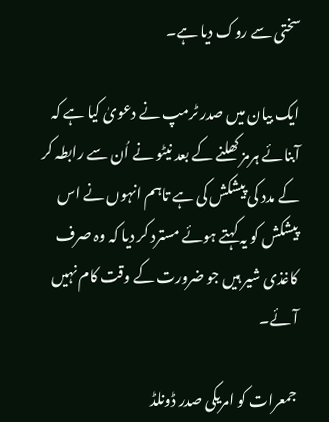سختی سے روک دیا ہے۔

ایک بیان میں صدر ٹرمپ نے دعویٰ کیا ہے کہ آبنائے ہرمز کھلنے کے بعد نیٹو نے اُن سے رابطہ کر کے مدد کی پیشکش کی ہے تاہم انہوں نے اس پیشکش کو یہ کہتے ہوئے مسترد کر دیا کہ وہ صرف کاغذی شیر ہیں جو ضرورت کے وقت کام نہیں آئے۔

جمعرات کو امریکی صدر ڈونلڈ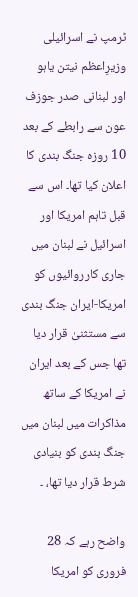ٹرمپ نے اسرائیلی وزیرِاعظم نیتن یاہو اور لبنانی صدر جوزف عون سے رابطے کے بعد 10 روزہ جنگ بندی کا اعلان کیا تھا۔ اس سے قبل تاہم امریکا اور اسرائیل نے لبنان میں جاری کارروائیوں کو امریکا-ایران جنگ بندی سے مستثنیٰ قرار دیا تھا جس کے بعد ایران نے امریکا کے ساتھ مذاکرات میں لبنان میں جنگ بندی کو بنیادی شرط قرار دیا تھا، ۔

واضح رہے کہ 28 فروری کو امریکا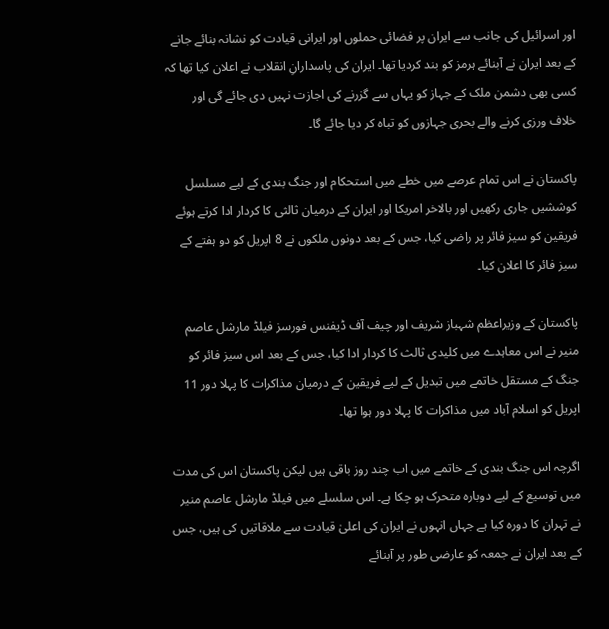اور اسرائیل کی جانب سے ایران پر فضائی حملوں اور ایرانی قیادت کو نشانہ بنائے جانے کے بعد ایران نے آبنائے ہرمز کو بند کردیا تھا۔ ایران کی پاسدارانِ انقلاب نے اعلان کیا تھا کہ کسی بھی دشمن ملک کے جہاز کو یہاں سے گزرنے کی اجازت نہیں دی جائے گی اور خلاف ورزی کرنے والے بحری جہازوں کو تباہ کر دیا جائے گا۔

پاکستان نے اس تمام عرصے میں خطے میں استحکام اور جنگ بندی کے لیے مسلسل کوششیں جاری رکھیں اور بالاخر امریکا اور ایران کے درمیان ثالثی کا کردار ادا کرتے ہوئے فریقین کو سیز فائر پر راضی کیا، جس کے بعد دونوں ملکوں نے 8 اپریل کو دو ہفتے کے سیز فائر کا اعلان کیا۔

پاکستان کے وزیراعظم شہباز شریف اور چیف آف ڈیفنس فورسز فیلڈ مارشل عاصم منیر نے اس معاہدے میں کلیدی ثالث کا کردار ادا کیا، جس کے بعد اس سیز فائر کو جنگ کے مستقل خاتمے میں تبدیل کے لیے فریقین کے درمیان مذاکرات کا پہلا دور 11 اپریل کو اسلام آباد میں مذاکرات کا پہلا دور ہوا تھا۔

اگرچہ اس جنگ بندی کے خاتمے میں اب چند روز باقی ہیں لیکن پاکستان اس کی مدت میں توسیع کے لیے دوبارہ متحرک ہو چکا ہے۔ اس سلسلے میں فیلڈ مارشل عاصم منیر نے تہران کا دورہ کیا ہے جہاں انہوں نے ایران کی اعلیٰ قیادت سے ملاقاتیں کی ہیں، جس کے بعد ایران نے جمعہ کو عارضی طور پر آبنائے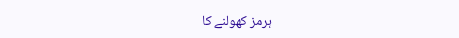ہرمز کھولنے کا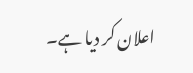اعلان کر دیا ہے۔